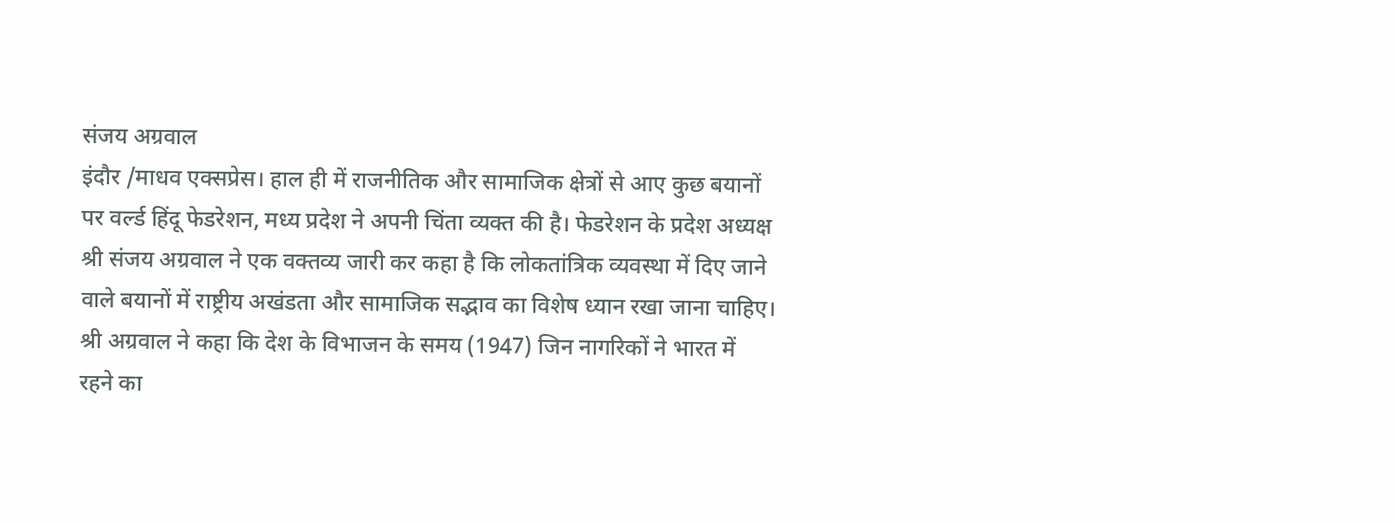संजय अग्रवाल
इंदौर /माधव एक्सप्रेस। हाल ही में राजनीतिक और सामाजिक क्षेत्रों से आए कुछ बयानों पर वर्ल्ड हिंदू फेडरेशन, मध्य प्रदेश ने अपनी चिंता व्यक्त की है। फेडरेशन के प्रदेश अध्यक्ष श्री संजय अग्रवाल ने एक वक्तव्य जारी कर कहा है कि लोकतांत्रिक व्यवस्था में दिए जाने वाले बयानों में राष्ट्रीय अखंडता और सामाजिक सद्भाव का विशेष ध्यान रखा जाना चाहिए।
श्री अग्रवाल ने कहा कि देश के विभाजन के समय (1947) जिन नागरिकों ने भारत में रहने का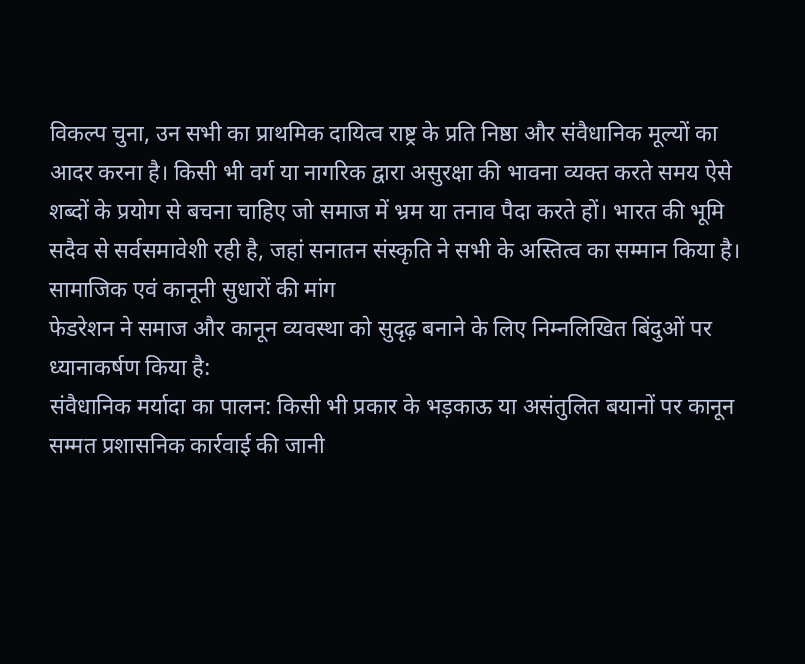विकल्प चुना, उन सभी का प्राथमिक दायित्व राष्ट्र के प्रति निष्ठा और संवैधानिक मूल्यों का आदर करना है। किसी भी वर्ग या नागरिक द्वारा असुरक्षा की भावना व्यक्त करते समय ऐसे शब्दों के प्रयोग से बचना चाहिए जो समाज में भ्रम या तनाव पैदा करते हों। भारत की भूमि सदैव से सर्वसमावेशी रही है, जहां सनातन संस्कृति ने सभी के अस्तित्व का सम्मान किया है।
सामाजिक एवं कानूनी सुधारों की मांग
फेडरेशन ने समाज और कानून व्यवस्था को सुदृढ़ बनाने के लिए निम्नलिखित बिंदुओं पर ध्यानाकर्षण किया है:
संवैधानिक मर्यादा का पालन: किसी भी प्रकार के भड़काऊ या असंतुलित बयानों पर कानून सम्मत प्रशासनिक कार्रवाई की जानी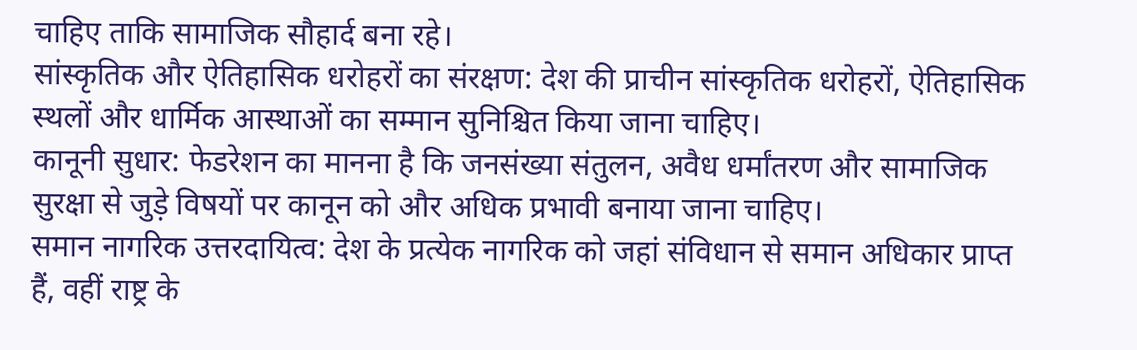चाहिए ताकि सामाजिक सौहार्द बना रहे।
सांस्कृतिक और ऐतिहासिक धरोहरों का संरक्षण: देश की प्राचीन सांस्कृतिक धरोहरों, ऐतिहासिक स्थलों और धार्मिक आस्थाओं का सम्मान सुनिश्चित किया जाना चाहिए।
कानूनी सुधार: फेडरेशन का मानना है कि जनसंख्या संतुलन, अवैध धर्मांतरण और सामाजिक सुरक्षा से जुड़े विषयों पर कानून को और अधिक प्रभावी बनाया जाना चाहिए।
समान नागरिक उत्तरदायित्व: देश के प्रत्येक नागरिक को जहां संविधान से समान अधिकार प्राप्त हैं, वहीं राष्ट्र के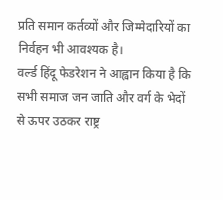प्रति समान कर्तव्यों और जिम्मेदारियों का निर्वहन भी आवश्यक है।
वर्ल्ड हिंदू फेडरेशन ने आह्वान किया है कि सभी समाज जन जाति और वर्ग के भेदों से ऊपर उठकर राष्ट्र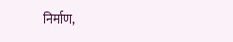निर्माण,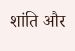शांति और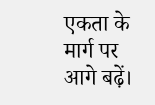एकता के मार्ग पर आगे बढ़ें।